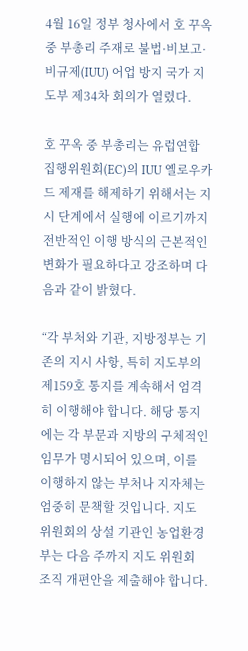4월 16일 정부 청사에서 호 꾸옥 중 부총리 주재로 불법·비보고·비규제(IUU) 어업 방지 국가 지도부 제34차 회의가 열렸다.

호 꾸옥 중 부총리는 유럽연합 집행위원회(EC)의 IUU 옐로우카드 제재를 해제하기 위해서는 지시 단계에서 실행에 이르기까지 전반적인 이행 방식의 근본적인 변화가 필요하다고 강조하며 다음과 같이 밝혔다.

“각 부처와 기관, 지방정부는 기존의 지시 사항, 특히 지도부의 제159호 통지를 계속해서 엄격히 이행해야 합니다. 해당 통지에는 각 부문과 지방의 구체적인 임무가 명시되어 있으며, 이를 이행하지 않는 부처나 지자체는 엄중히 문책할 것입니다. 지도 위원회의 상설 기관인 농업환경부는 다음 주까지 지도 위원회 조직 개편안을 제출해야 합니다.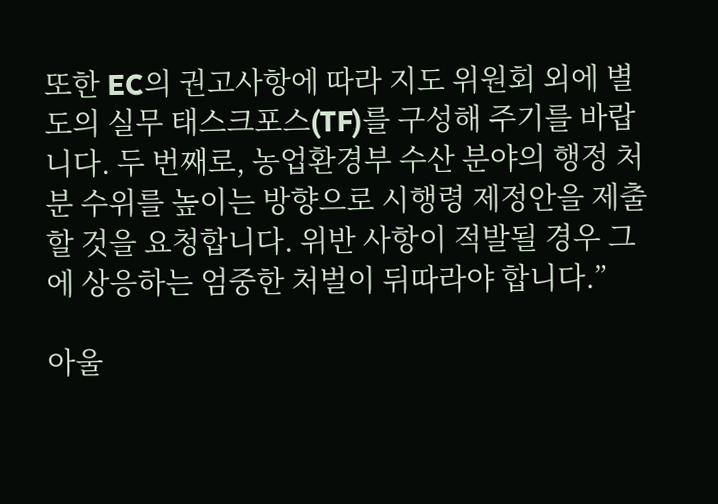또한 EC의 권고사항에 따라 지도 위원회 외에 별도의 실무 태스크포스(TF)를 구성해 주기를 바랍니다. 두 번째로, 농업환경부 수산 분야의 행정 처분 수위를 높이는 방향으로 시행령 제정안을 제출할 것을 요청합니다. 위반 사항이 적발될 경우 그에 상응하는 엄중한 처벌이 뒤따라야 합니다.”

아울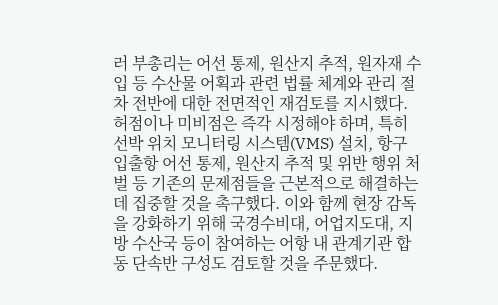러 부총리는 어선 통제, 원산지 추적, 원자재 수입 등 수산물 어획과 관련 법률 체계와 관리 절차 전반에 대한 전면적인 재검토를 지시했다. 허점이나 미비점은 즉각 시정해야 하며, 특히 선박 위치 모니터링 시스템(VMS) 설치, 항구 입출항 어선 통제, 원산지 추적 및 위반 행위 처벌 등 기존의 문제점들을 근본적으로 해결하는 데 집중할 것을 촉구했다. 이와 함께 현장 감독을 강화하기 위해 국경수비대, 어업지도대, 지방 수산국 등이 참여하는 어항 내 관계기관 합동 단속반 구성도 검토할 것을 주문했다.